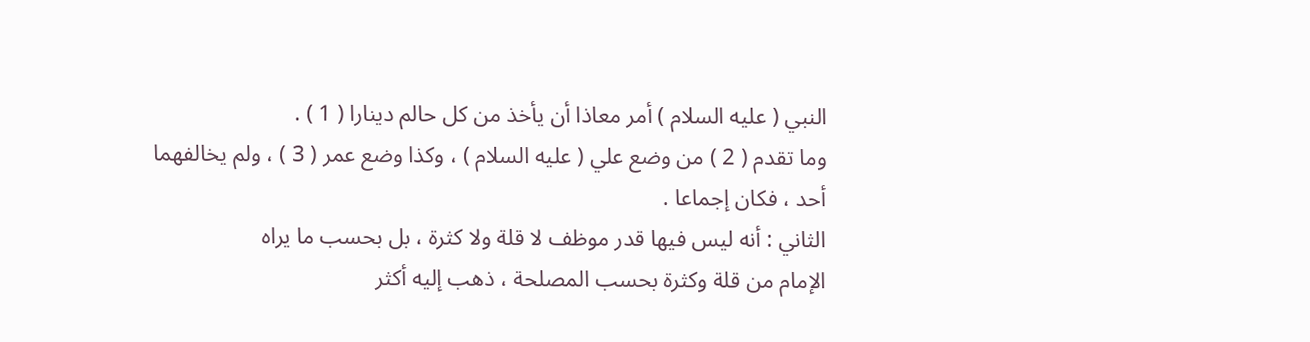النبي ( عليه السلام ) أمر معاذا أن يأخذ من كل حالم دينارا ( 1 ) .
وما تقدم ( 2 ) من وضع علي ( عليه السلام ) ، وكذا وضع عمر ( 3 ) ، ولم يخالفهما
أحد ، فكان إجماعا .
الثاني : أنه ليس فيها قدر موظف لا قلة ولا كثرة ، بل بحسب ما يراه
الإمام من قلة وكثرة بحسب المصلحة ، ذهب إليه أكثر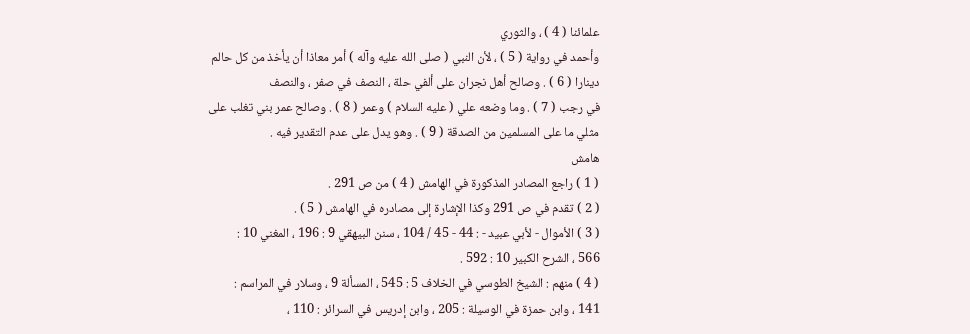علمائنا ( 4 ) ، والثوري
وأحمد في رواية ( 5 ) ، لأن النبي ( صلى الله عليه وآله ) أمر معاذا أن يأخذ من كل حالم
دينارا ( 6 ) . وصالح أهل نجران على ألفي حلة ، النصف في صفر ، والنصف
في رجب ( 7 ) . وما وضعه علي ( عليه السلام ) وعمر ( 8 ) . وصالح عمر بني تغلب على
مثلي ما على المسلمين من الصدقة ( 9 ) . وهو يدل على عدم التقدير فيه .
هامش
( 1 ) راجع المصادر المذكورة في الهامش ( 4 ) من ص 291 .
( 2 ) تقدم في ص 291 وكذا الإشارة إلى مصادره في الهامش ( 5 ) .
( 3 ) الأموال - لأبي عبيد - : 44 - 45 / 104 ، سنن البيهقي 9 : 196 ، المغني 10 :
566 ، الشرح الكبير 10 : 592 .
( 4 ) منهم : الشيخ الطوسي في الخلاف 5 : 545 ، المسألة 9 ، وسلار في المراسم :
141 ، وابن حمزة في الوسيلة : 205 ، وابن إدريس في السرائر : 110 ،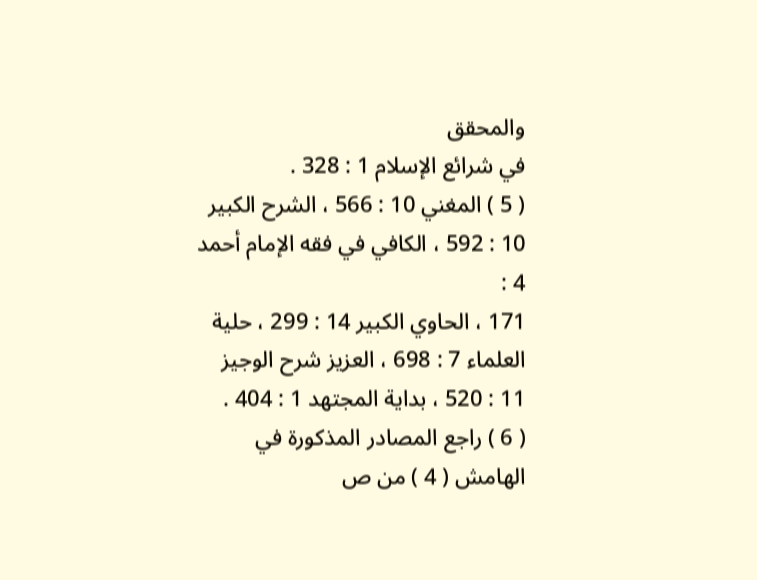والمحقق
في شرائع الإسلام 1 : 328 .
( 5 ) المغني 10 : 566 ، الشرح الكبير 10 : 592 ، الكافي في فقه الإمام أحمد 4 :
171 ، الحاوي الكبير 14 : 299 ، حلية العلماء 7 : 698 ، العزيز شرح الوجيز
11 : 520 ، بداية المجتهد 1 : 404 .
( 6 ) راجع المصادر المذكورة في الهامش ( 4 ) من ص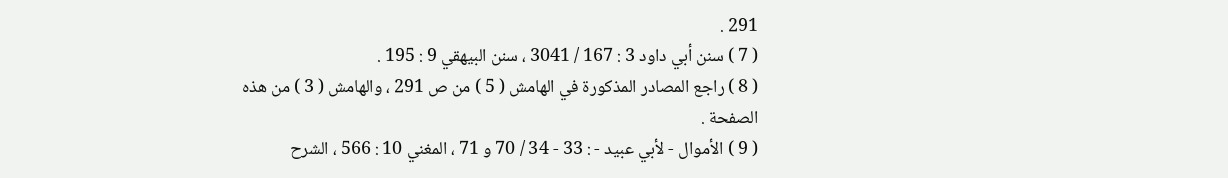291 .
( 7 ) سنن أبي داود 3 : 167 / 3041 ، سنن البيهقي 9 : 195 .
( 8 ) راجع المصادر المذكورة في الهامش ( 5 ) من ص 291 ، والهامش ( 3 ) من هذه
الصفحة .
( 9 ) الأموال - لأبي عبيد - : 33 - 34 / 70 و 71 ، المغني 10 : 566 ، الشرح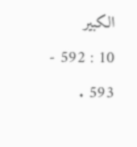الكبير
10 : 592 - 593 .